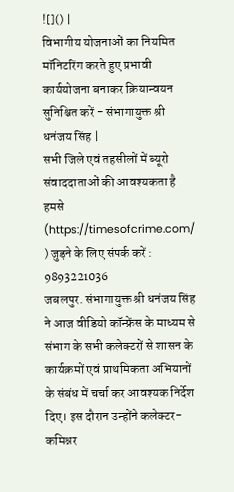![]() |
विभागीय योजनाओं का नियमित मॉनिटरिंग करते हुए प्रभावी कार्ययोजना बनाकर क्रियान्वयन सुनिश्चित करें - संभागायुक्त श्री धनंजय सिंह |
सभी जिले एवं तहसीलों में ब्यूरो संवाददाताओं की आवश्यकता है हमसे (https://timesofcrime.com/ ) जुड़ने के लिए संपर्क करें : 9893221036
जबलपुर. संभागायुक्त श्री धनंजय सिंह ने आज वीडियो कॉन्फ्रेंस के माध्यम से संभाग के सभी कलेक्टरों से शासन के कार्यक्रमों एवं प्राथमिकता अभियानों के संबंध में चर्चा कर आवश्यक निर्देश दिए। इस दौरान उन्होंने कलेक्टर-कमिश्नर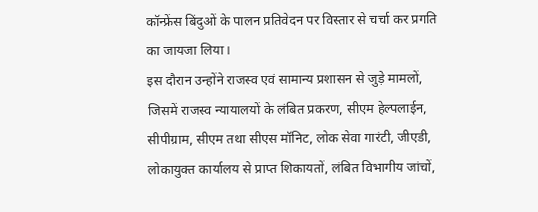कॉन्फ्रेंस बिंदुओं के पालन प्रतिवेदन पर विस्तार से चर्चा कर प्रगति का जायजा लिया।
इस दौरान उन्होंने राजस्व एवं सामान्य प्रशासन से जुड़े मामलों, जिसमें राजस्व न्यायालयों के लंबित प्रकरण, सीएम हेल्पलाईन, सीपीग्राम, सीएम तथा सीएस मॉनिट, लोक सेवा गारंटी, जीएडी, लोकायुक्त कार्यालय से प्राप्त शिकायतों, लंबित विभागीय जांचों,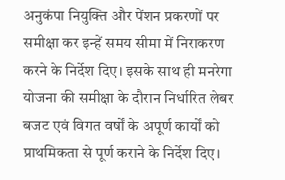अनुकंपा नियुक्ति और पेंशन प्रकरणों पर समीक्षा कर इन्हें समय सीमा में निराकरण करने के निर्देश दिए। इसके साथ ही मनरेगा योजना की समीक्षा के दौरान निर्धारित लेबर बजट एवं विगत वर्षों के अपूर्ण कार्यों को प्राथमिकता से पूर्ण कराने के निर्देश दिए।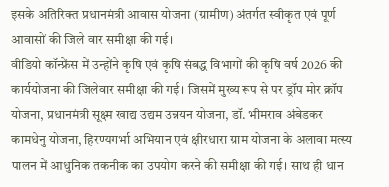इसके अतिरिक्त प्रधानमंत्री आवास योजना (ग्रामीण) अंतर्गत स्वीकृत एवं पूर्ण आवासों की जिले वार समीक्षा की गई।
वीडियो कॉन्फ्रेंस में उन्होंने कृषि एवं कृषि संबद्ध विभागों की कृषि वर्ष 2026 की कार्ययोजना की जिलेवार समीक्षा की गई। जिसमें मुख्य रूप से पर ड्रॉप मोर क्रॉप योजना, प्रधानमंत्री सूक्ष्म खाद्य उद्यम उन्नयन योजना, डॉ. भीमराव अंबेडकर कामधेनु योजना, हिरण्यगर्भा अभियान एवं क्षीरधारा ग्राम योजना के अलावा मत्स्य पालन में आधुनिक तकनीक का उपयोग करने की समीक्षा की गई। साथ ही धान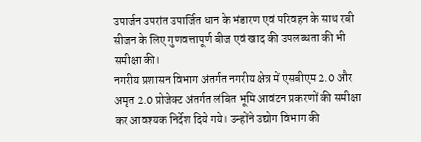उपार्जन उपरांत उपार्जित धान के भंडारण एवं परिवहन के साथ रबी सीजन के लिए गुणवत्तापूर्ण बीज एवं खाद की उपलब्धता की भी समीक्षा की।
नगरीय प्रशासन विभाग अंतर्गत नगरीय क्षेत्र में एसबीएम 2.0 और अमृत 2.0 प्रोजेक्ट अंतर्गत लंबित भूमि आवंटन प्रकरणों की समीक्षा कर आवश्यक निर्देश दिये गये। उन्होंने उद्योग विभाग की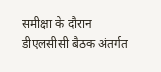समीक्षा के दौरान डीएलसीसी बैठक अंतर्गत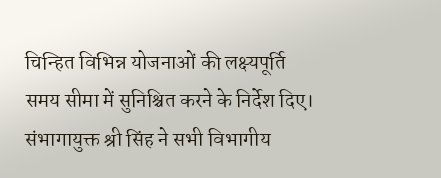चिन्हित विभिन्न योजनाओं की लक्ष्यपूर्ति समय सीमा में सुनिश्चित करने के निर्देश दिए।
संभागायुक्त श्री सिंह ने सभी विभागीय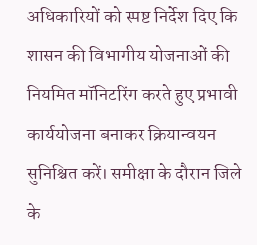अधिकारियों को स्पष्ट निर्देश दिए कि शासन की विभागीय योजनाओं की नियमित मॉनिटरिंग करते हुए प्रभावी कार्ययोजना बनाकर क्रियान्वयन सुनिश्चित करें। समीक्षा के दौरान जिले के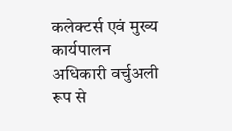कलेक्टर्स एवं मुख्य कार्यपालन अधिकारी वर्चुअली रूप से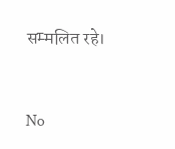सम्मलित रहे।


No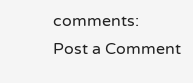comments:
Post a Comment